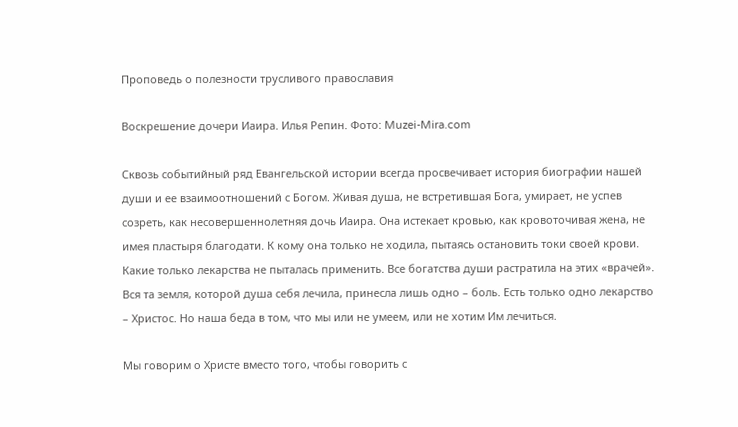Проповедь о полезности трусливого православия

Воскрешение дочери Иаира. Илья Репин. Фото: Muzei-Mira.com

Сквозь событийный ряд Евангельской истории всегда просвечивает история биографии нашей души и ее взаимоотношений с Богом. Живая душа, не встретившая Бога, умирает, не успев созреть, как несовершеннолетняя дочь Иаира. Она истекает кровью, как кровоточивая жена, не имея пластыря благодати. К кому она только не ходила, пытаясь остановить токи своей крови. Какие только лекарства не пыталась применить. Все богатства души растратила на этих «врачей». Вся та земля, которой душа себя лечила, принесла лишь одно – боль. Есть только одно лекарство – Христос. Но наша беда в том, что мы или не умеем, или не хотим Им лечиться.

Мы говорим о Христе вместо того, чтобы говорить с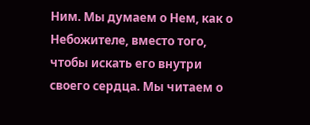Ним. Мы думаем о Нем, как о Небожителе, вместо того, чтобы искать его внутри своего сердца. Мы читаем о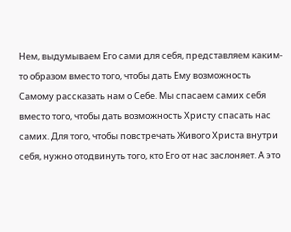Нем, выдумываем Его сами для себя, представляем каким-то образом вместо того, чтобы дать Ему возможность Самому рассказать нам о Себе. Мы спасаем самих себя вместо того, чтобы дать возможность Христу спасать нас самих. Для того, чтобы повстречать Живого Христа внутри себя, нужно отодвинуть того, кто Его от нас заслоняет. А это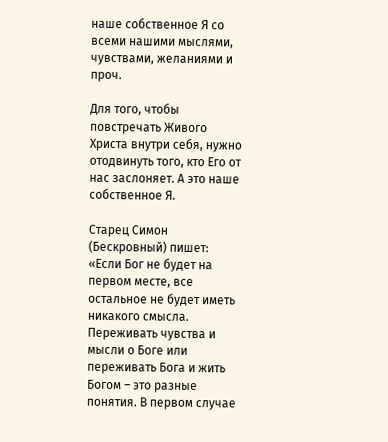наше собственное Я со всеми нашими мыслями, чувствами, желаниями и проч.

Для того, чтобы повстречать Живого Христа внутри себя, нужно отодвинуть того, кто Его от нас заслоняет. А это наше собственное Я.

Старец Симон (Бескровный) пишет: «Если Бог не будет на первом месте, все остальное не будет иметь никакого смысла. Переживать чувства и мысли о Боге или переживать Бога и жить Богом – это разные понятия. В первом случае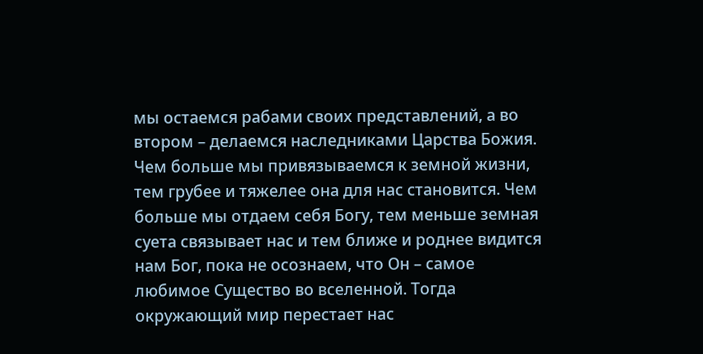мы остаемся рабами своих представлений, а во втором – делаемся наследниками Царства Божия. Чем больше мы привязываемся к земной жизни, тем грубее и тяжелее она для нас становится. Чем больше мы отдаем себя Богу, тем меньше земная суета связывает нас и тем ближе и роднее видится нам Бог, пока не осознаем, что Он – самое любимое Существо во вселенной. Тогда окружающий мир перестает нас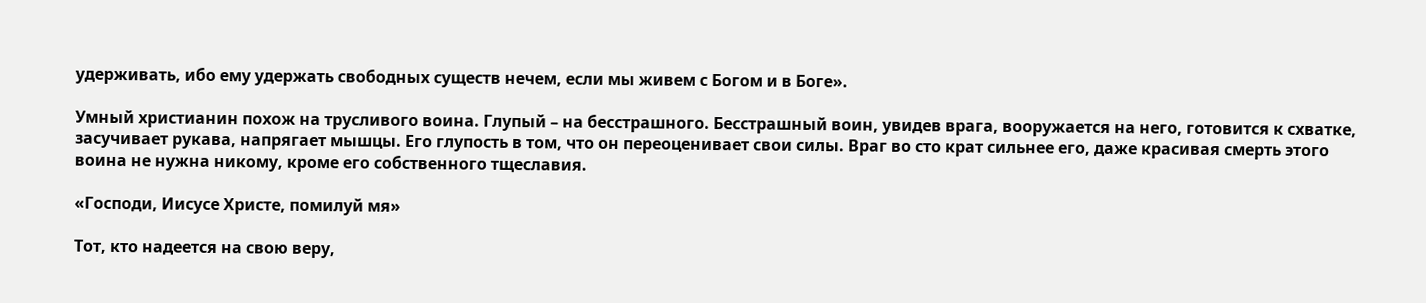удерживать, ибо ему удержать свободных существ нечем, если мы живем с Богом и в Боге».

Умный христианин похож на трусливого воина. Глупый – на бесстрашного. Бесстрашный воин, увидев врага, вооружается на него, готовится к схватке, засучивает рукава, напрягает мышцы. Его глупость в том, что он переоценивает свои силы. Враг во сто крат сильнее его, даже красивая смерть этого воина не нужна никому, кроме его собственного тщеславия.

«Господи, Иисусе Христе, помилуй мя»

Тот, кто надеется на свою веру,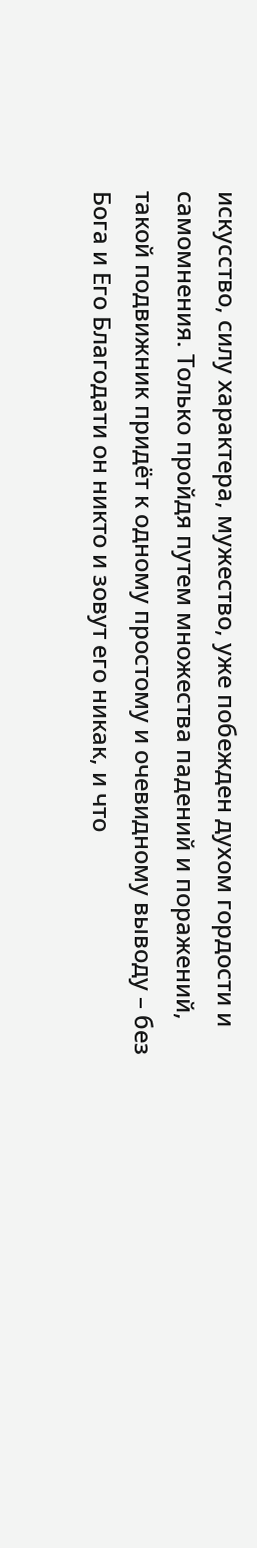искусство, силу характера, мужество, уже побежден духом гордости и самомнения. Только пройдя путем множества падений и поражений, такой подвижник придёт к одному простому и очевидному выводу – без Бога и Его Благодати он никто и зовут его никак, и что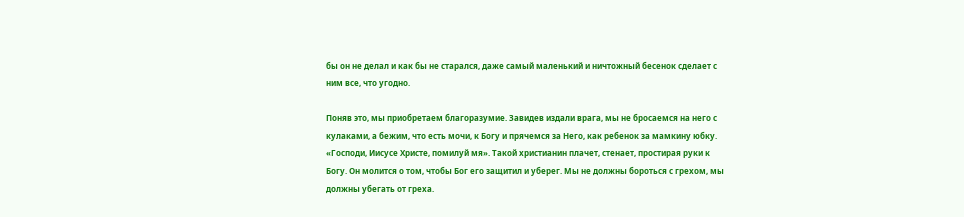бы он не делал и как бы не старался, даже самый маленький и ничтожный бесенок сделает с ним все, что угодно.

Поняв это, мы приобретаем благоразумие. Завидев издали врага, мы не бросаемся на него с кулаками, а бежим, что есть мочи, к Богу и прячемся за Него, как ребенок за мамкину юбку. «Господи, Иисусе Христе, помилуй мя». Такой христианин плачет, стенает, простирая руки к Богу. Он молится о том, чтобы Бог его защитил и уберег. Мы не должны бороться с грехом, мы должны убегать от греха.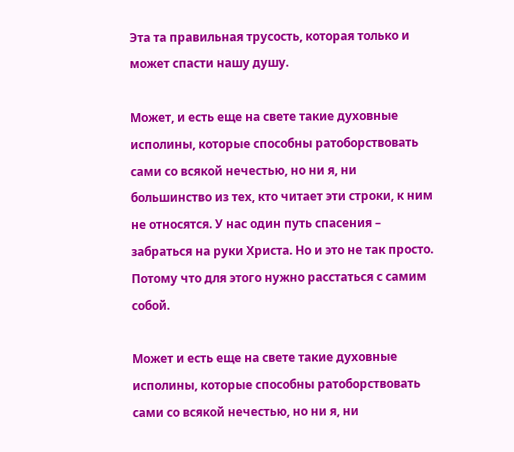Эта та правильная трусость, которая только и может спасти нашу душу.

Может, и есть еще на свете такие духовные исполины, которые способны ратоборствовать сами со всякой нечестью, но ни я, ни большинство из тех, кто читает эти строки, к ним не относятся. У нас один путь спасения – забраться на руки Христа. Но и это не так просто. Потому что для этого нужно расстаться с самим собой.

Может и есть еще на свете такие духовные исполины, которые способны ратоборствовать сами со всякой нечестью, но ни я, ни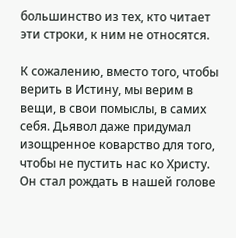большинство из тех, кто читает эти строки, к ним не относятся.

К сожалению, вместо того, чтобы верить в Истину, мы верим в вещи, в свои помыслы, в самих себя. Дьявол даже придумал изощренное коварство для того, чтобы не пустить нас ко Христу. Он стал рождать в нашей голове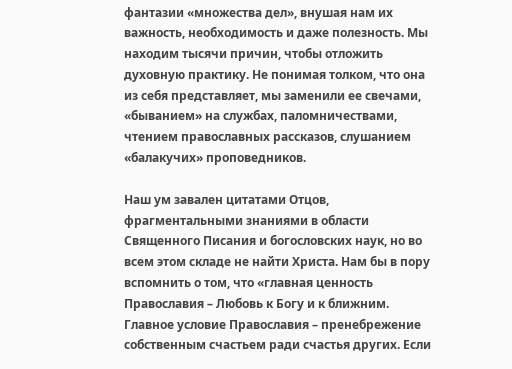фантазии «множества дел», внушая нам их важность, необходимость и даже полезность. Мы находим тысячи причин, чтобы отложить духовную практику. Не понимая толком, что она из себя представляет, мы заменили ее свечами, «быванием» на службах, паломничествами, чтением православных рассказов, слушанием «балакучих» проповедников.

Наш ум завален цитатами Отцов, фрагментальными знаниями в области Священного Писания и богословских наук, но во всем этом складе не найти Христа. Нам бы в пору вспомнить о том, что «главная ценность Православия – Любовь к Богу и к ближним. Главное условие Православия – пренебрежение собственным счастьем ради счастья других. Если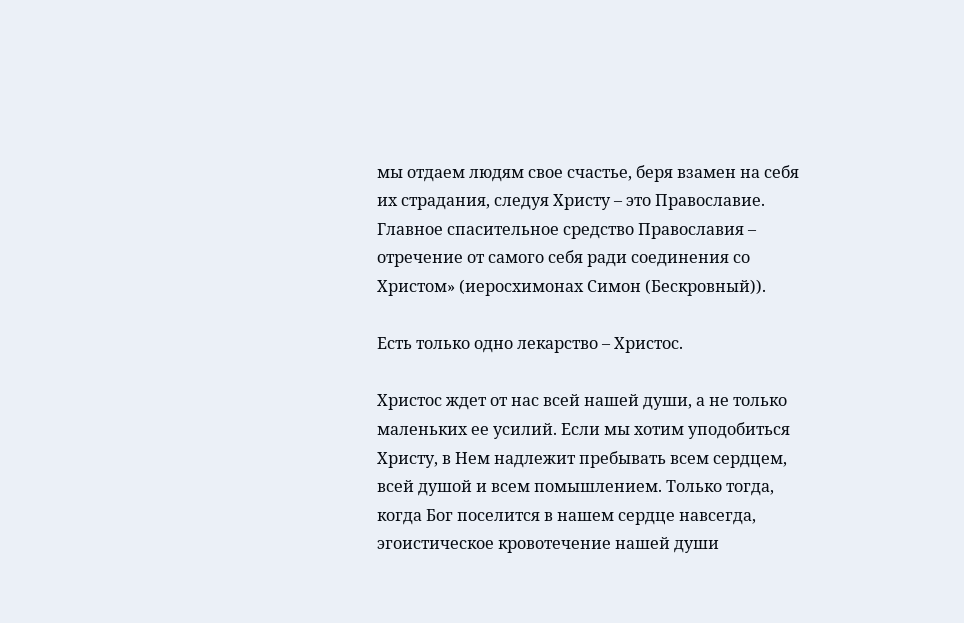мы отдаем людям свое счастье, беря взамен на себя их страдания, следуя Христу – это Православие. Главное спасительное средство Православия – отречение от самого себя ради соединения со Христом» (иеросхимонах Симон (Бескровный)).

Есть только одно лекарство – Христос.

Христос ждет от нас всей нашей души, а не только маленьких ее усилий. Если мы хотим уподобиться Христу, в Нем надлежит пребывать всем сердцем, всей душой и всем помышлением. Только тогда, когда Бог поселится в нашем сердце навсегда, эгоистическое кровотечение нашей души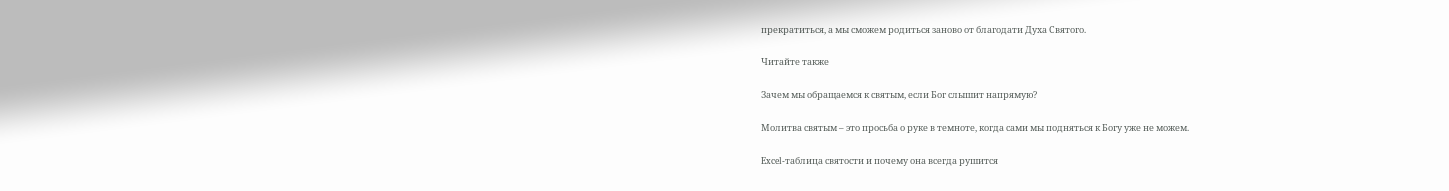прекратиться, а мы сможем родиться заново от благодати Духа Святого.

Читайте также

Зачем мы обращаемся к святым, если Бог слышит напрямую?

Молитва святым – это просьба о руке в темноте, когда сами мы подняться к Богу уже не можем.

Excel-таблица святости и почему она всегда рушится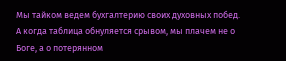Мы тайком ведем бухгалтерию своих духовных побед. А когда таблица обнуляется срывом, мы плачем не о Боге, а о потерянном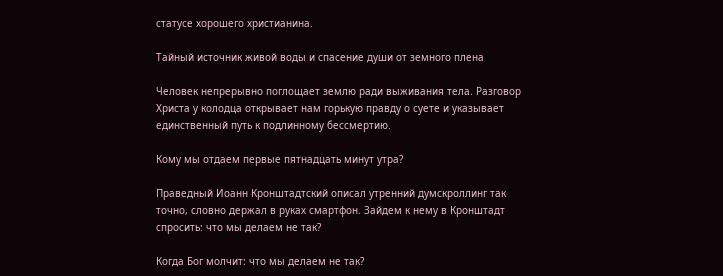статусе хорошего христианина.

Тайный источник живой воды и спасение души от земного плена

Человек непрерывно поглощает землю ради выживания тела. Разговор Христа у колодца открывает нам горькую правду о суете и указывает единственный путь к подлинному бессмертию.

Кому мы отдаем первые пятнадцать минут утра?

Праведный Иоанн Кронштадтский описал утренний думскроллинг так точно, словно держал в руках смартфон. Зайдем к нему в Кронштадт спросить: что мы делаем не так?

Когда Бог молчит: что мы делаем не так?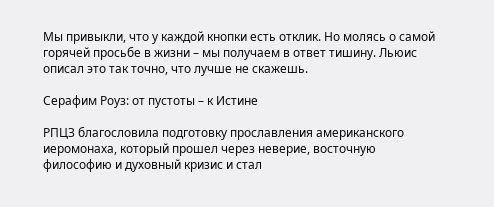Мы привыкли, что у каждой кнопки есть отклик. Но молясь о самой горячей просьбе в жизни – мы получаем в ответ тишину. Льюис описал это так точно, что лучше не скажешь.

Серафим Роуз: от пустоты – к Истине

РПЦЗ благословила подготовку прославления американского иеромонаха, который прошел через неверие, восточную философию и духовный кризис и стал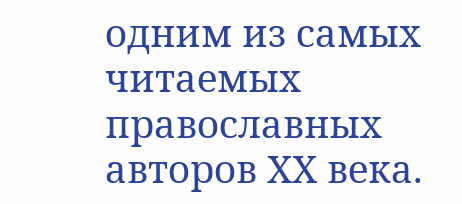одним из самых читаемых православных авторов ХХ века.